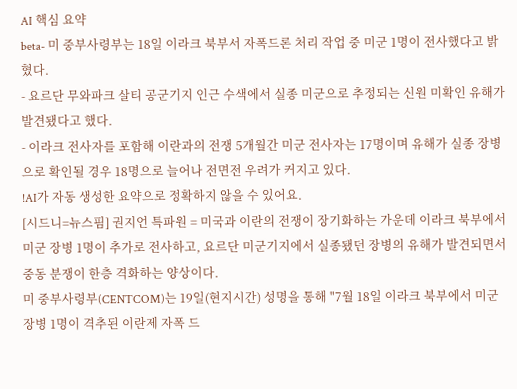AI 핵심 요약
beta- 미 중부사령부는 18일 이라크 북부서 자폭드론 처리 작업 중 미군 1명이 전사했다고 밝혔다.
- 요르단 무와파크 살티 공군기지 인근 수색에서 실종 미군으로 추정되는 신원 미확인 유해가 발견됐다고 했다.
- 이라크 전사자를 포함해 이란과의 전쟁 5개월간 미군 전사자는 17명이며 유해가 실종 장병으로 확인될 경우 18명으로 늘어나 전면전 우려가 커지고 있다.
!AI가 자동 생성한 요약으로 정확하지 않을 수 있어요.
[시드니=뉴스핌] 권지언 특파원 = 미국과 이란의 전쟁이 장기화하는 가운데 이라크 북부에서 미군 장병 1명이 추가로 전사하고, 요르단 미군기지에서 실종됐던 장병의 유해가 발견되면서 중동 분쟁이 한층 격화하는 양상이다.
미 중부사령부(CENTCOM)는 19일(현지시간) 성명을 통해 "7월 18일 이라크 북부에서 미군 장병 1명이 격추된 이란제 자폭 드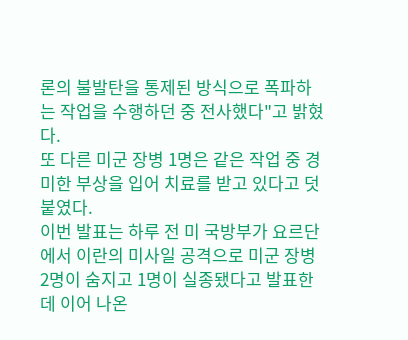론의 불발탄을 통제된 방식으로 폭파하는 작업을 수행하던 중 전사했다"고 밝혔다.
또 다른 미군 장병 1명은 같은 작업 중 경미한 부상을 입어 치료를 받고 있다고 덧붙였다.
이번 발표는 하루 전 미 국방부가 요르단에서 이란의 미사일 공격으로 미군 장병 2명이 숨지고 1명이 실종됐다고 발표한 데 이어 나온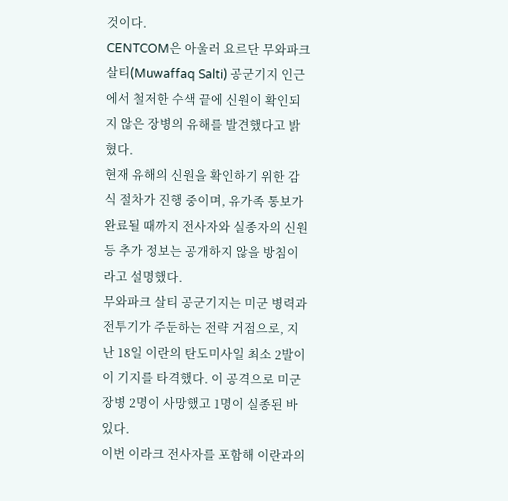것이다.
CENTCOM은 아울러 요르단 무와파크 살티(Muwaffaq Salti) 공군기지 인근에서 철저한 수색 끝에 신원이 확인되지 않은 장병의 유해를 발견했다고 밝혔다.
현재 유해의 신원을 확인하기 위한 감식 절차가 진행 중이며, 유가족 통보가 완료될 때까지 전사자와 실종자의 신원 등 추가 정보는 공개하지 않을 방침이라고 설명했다.
무와파크 살티 공군기지는 미군 병력과 전투기가 주둔하는 전략 거점으로, 지난 18일 이란의 탄도미사일 최소 2발이 이 기지를 타격했다. 이 공격으로 미군 장병 2명이 사망했고 1명이 실종된 바 있다.
이번 이라크 전사자를 포함해 이란과의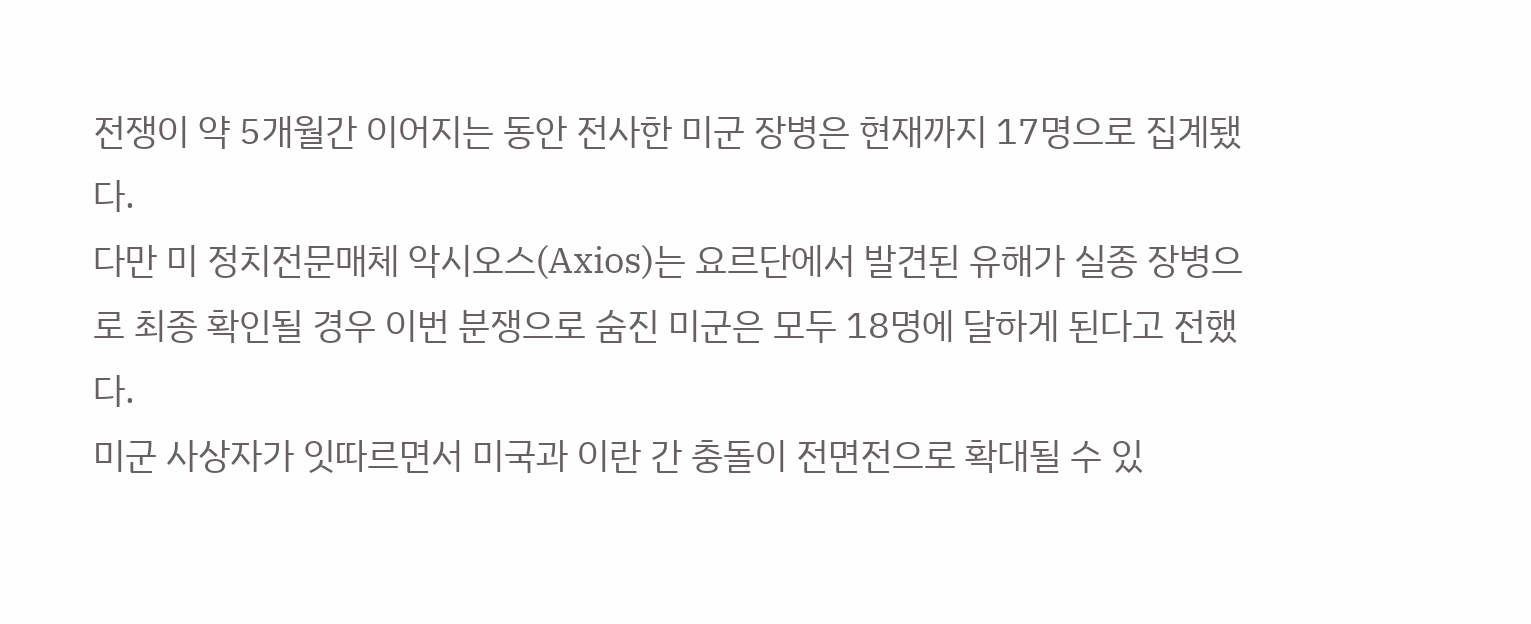전쟁이 약 5개월간 이어지는 동안 전사한 미군 장병은 현재까지 17명으로 집계됐다.
다만 미 정치전문매체 악시오스(Axios)는 요르단에서 발견된 유해가 실종 장병으로 최종 확인될 경우 이번 분쟁으로 숨진 미군은 모두 18명에 달하게 된다고 전했다.
미군 사상자가 잇따르면서 미국과 이란 간 충돌이 전면전으로 확대될 수 있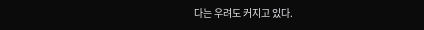다는 우려도 커지고 있다.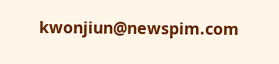kwonjiun@newspim.com